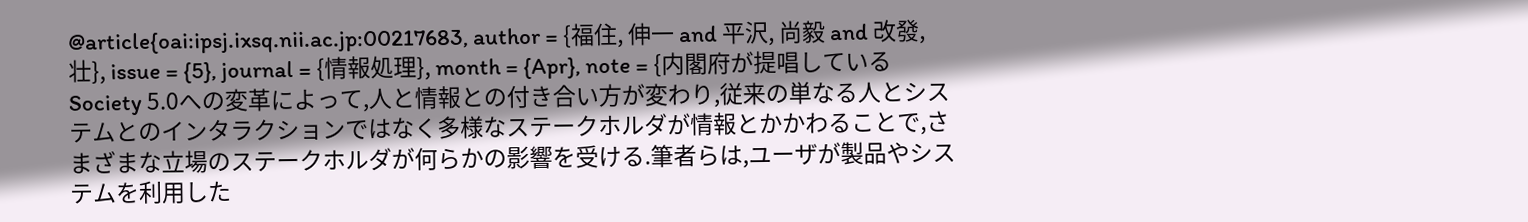@article{oai:ipsj.ixsq.nii.ac.jp:00217683, author = {福住, 伸一 and 平沢, 尚毅 and 改發, 壮}, issue = {5}, journal = {情報処理}, month = {Apr}, note = {内閣府が提唱しているSociety 5.0への変革によって,人と情報との付き合い方が変わり,従来の単なる人とシステムとのインタラクションではなく多様なステークホルダが情報とかかわることで,さまざまな立場のステークホルダが何らかの影響を受ける.筆者らは,ユーザが製品やシステムを利用した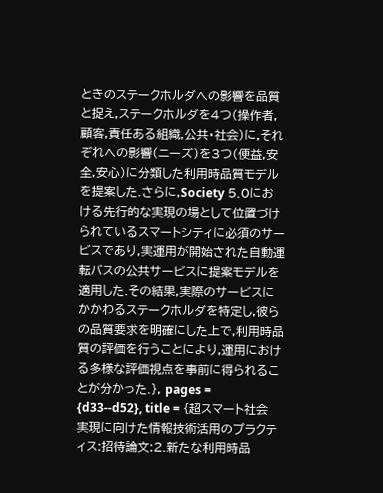ときのステークホルダへの影響を品質と捉え,ステークホルダを4つ(操作者,顧客,責任ある組織,公共・社会)に,それぞれへの影響(ニーズ)を3つ(便益,安全,安心)に分類した利用時品質モデルを提案した.さらに,Society 5.0における先行的な実現の場として位置づけられているスマートシティに必須のサービスであり,実運用が開始された自動運転バスの公共サービスに提案モデルを適用した.その結果,実際のサービスにかかわるステークホルダを特定し,彼らの品質要求を明確にした上で,利用時品質の評価を行うことにより,運用における多様な評価視点を事前に得られることが分かった.}, pages = {d33--d52}, title = {超スマート社会実現に向けた情報技術活用のプラクティス:招待論文:2.新たな利用時品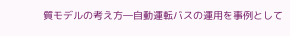質モデルの考え方―自動運転バスの運用を事例として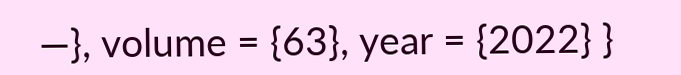―}, volume = {63}, year = {2022} }